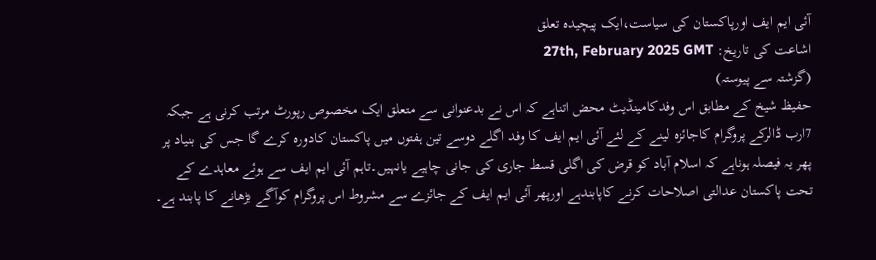آئی ایم ایف اورپاکستان کی سیاست،ایک پیچیدہ تعلق
اشاعت کی تاریخ: 27th, February 2025 GMT
(گزشتہ سے پیوستہ)
حفیظ شیخ کے مطابق اس وفدکامینڈیٹ محض اتناہے کہ اس نے بدعنوانی سے متعلق ایک مخصوص رپورٹ مرتب کرنی ہے جبکہ 7ارب ڈالرکے پروگرام کاجائزہ لینے کے لئے آئی ایم ایف کا وفد اگلے دوسے تین ہفتوں میں پاکستان کادورہ کرے گا جس کی بنیاد پر پھر یہ فیصلہ ہوناہے کہ اسلام آباد کو قرض کی اگلی قسط جاری کی جانی چاہیے یانہیں۔تاہم آئی ایم ایف سے ہوئے معاہدے کے تحت پاکستان عدالتی اصلاحات کرنے کاپابندہے اورپھر آئی ایم ایف کے جائزے سے مشروط اس پروگرام کوآگے بڑھانے کا پابند ہے۔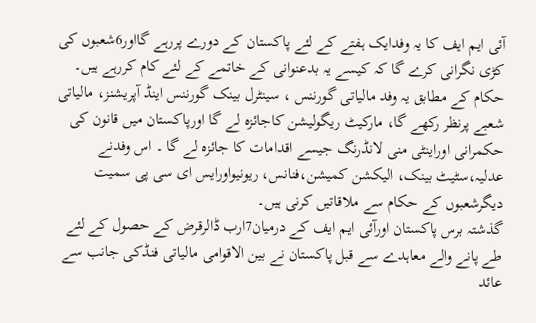آئی ایم ایف کا یہ وفدایک ہفتے کے لئے پاکستان کے دورے پررہے گااور6شعبوں کی کڑی نگرانی کرے گا کہ کیسے یہ بدعنوانی کے خاتمے کے لئے کام کررہے ہیں۔ حکام کے مطابق یہ وفد مالیاتی گورننس ، سینٹرل بینک گورننس اینڈ آپریشنز، مالیاتی شعبے پرنظر رکھے گا، مارکیٹ ریگولیشن کاجائزہ لے گا اورپاکستان میں قانون کی حکمرانی اوراینٹی منی لانڈرنگ جیسے اقدامات کا جائزہ لے گا ۔ اس وفدنے عدلیہ،سٹیٹ بینک، الیکشن کمیشن،فنانس، ریونیواورایس ای سی پی سمیت دیگرشعبوں کے حکام سے ملاقاتیں کرنی ہیں۔
گذشتہ برس پاکستان اورآئی ایم ایف کے درمیان7ارب ڈالرقرض کے حصول کے لئے طے پانے والے معاہدے سے قبل پاکستان نے بین الاقوامی مالیاتی فنڈکی جانب سے عائد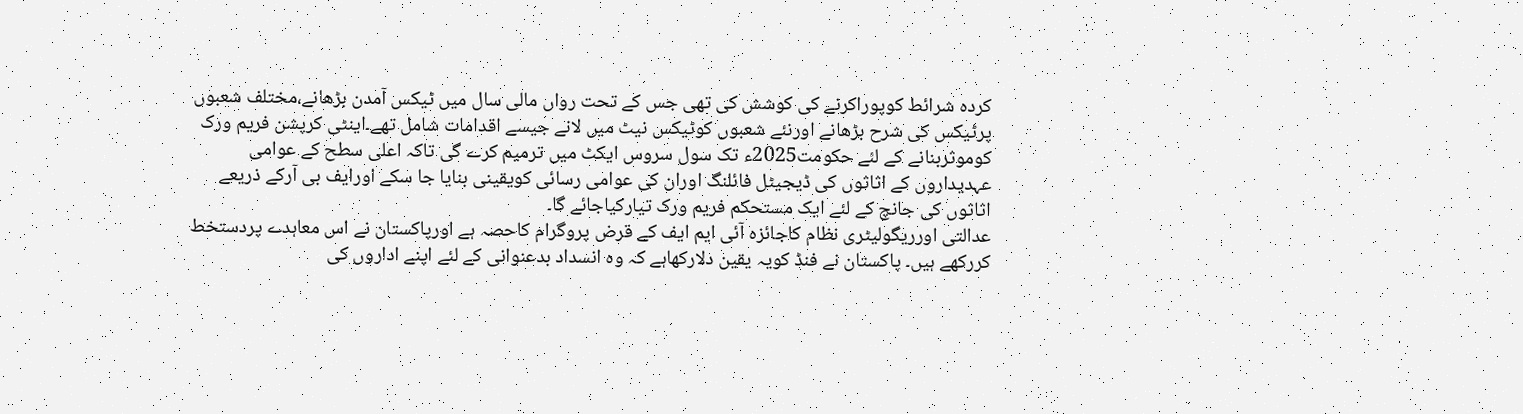کردہ شرائط کوپوراکرنے کی کوشش کی تھی جس کے تحت رواں مالی سال میں ٹیکس آمدن بڑھانے،مختلف شعبوں پرٹیکس کی شرح بڑھانے اورنئے شعبوں کوٹیکس نیٹ میں لانے جیسے اقدامات شامل تھے۔اینٹی کرپشن فریم ورک کوموثربنانے کے لئے حکومت2025ء تک سول سروس ایکٹ میں ترمیم کرے گی تاکہ اعلی سطح کے عوامی عہدیداروں کے اثاثوں کی ڈیجیٹل فائلنگ اوران کی عوامی رسائی کویقینی بنایا جا سکے اورایف بی آرکے ذریعے اثاثوں کی جانچ کے لئے ایک مستحکم فریم ورک تیارکیاجائے گا۔
عدالتی اورریگولیٹری نظام کاجائزہ آئی ایم ایف کے قرض پروگرام کاحصہ ہے اورپاکستان نے اس معاہدے پردستخط کررکھے ہیں۔ پاکستان نے فنڈ کویہ یقین دلارکھاہے کہ وہ انسداد بدعنوانی کے لئے اپنے اداروں کی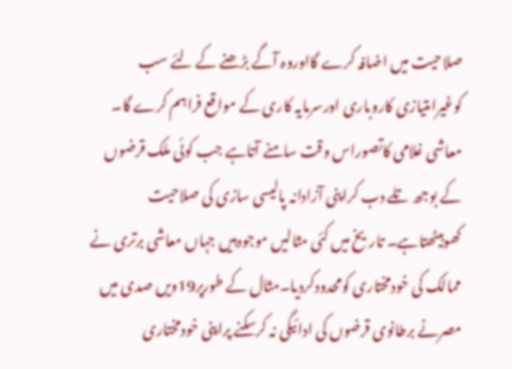صلاحیت میں اضافہ کرے گااوروہ آگے بڑھنے کے لئے سب کوغیرامتیازی کاروباری اورسرمایہ کاری کے مواقع فراہم کرے گا۔
معاشی غلامی کاتصوراس وقت سامنے آتاہے جب کوئی ملک قرضوں کے بوجھ تلے دب کراپنی آزادانہ پالیسی سازی کی صلاحیت کھوبیٹھتاہے۔ تاریخ میں کئی مثالیں موجودہیں جہاں معاشی برتری نے ممالک کی خودمختاری کومحدودکردیا۔مثال کے طورپر19ویں صدی میں مصرنے برطانوی قرضوں کی ادائیگی نہ کرسکنے پراپنی خودمختاری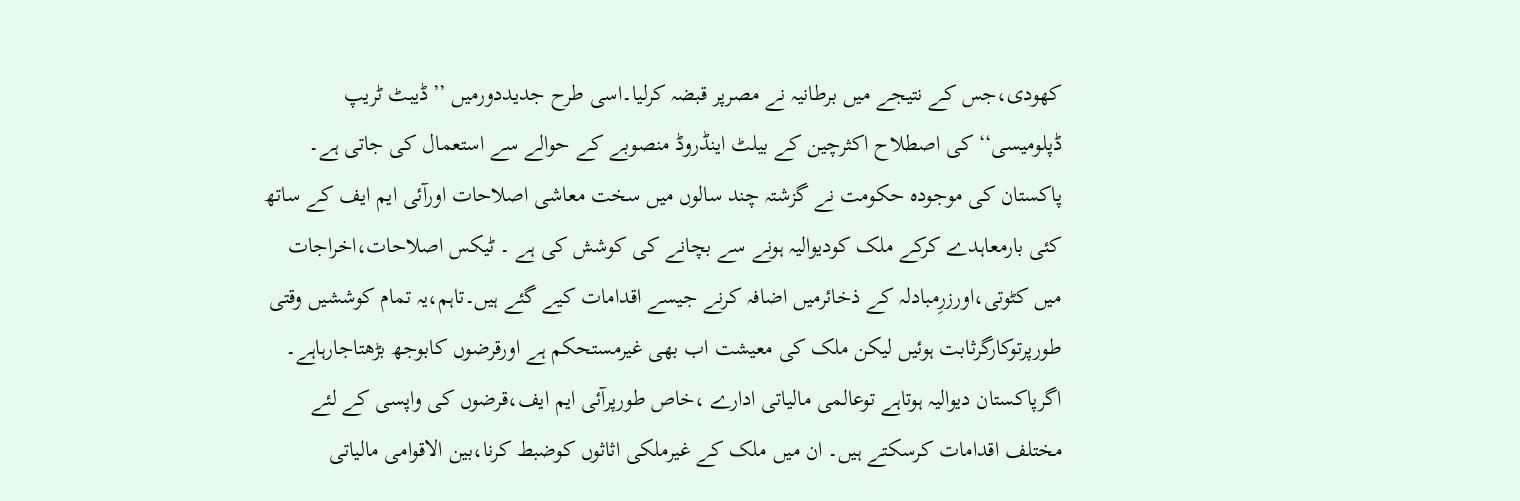کھودی،جس کے نتیجے میں برطانیہ نے مصرپر قبضہ کرلیا۔اسی طرح جدیددورمیں ’’ڈیبٹ ٹریپ ڈپلومیسی‘‘ کی اصطلاح اکثرچین کے بیلٹ اینڈروڈ منصوبے کے حوالے سے استعمال کی جاتی ہے۔
پاکستان کی موجودہ حکومت نے گزشتہ چند سالوں میں سخت معاشی اصلاحات اورآئی ایم ایف کے ساتھ کئی بارمعاہدے کرکے ملک کودیوالیہ ہونے سے بچانے کی کوشش کی ہے ۔ ٹیکس اصلاحات،اخراجات میں کٹوتی،اورزرِمبادلہ کے ذخائرمیں اضافہ کرنے جیسے اقدامات کیے گئے ہیں۔تاہم،یہ تمام کوششیں وقتی طورپرتوکارگرثابت ہوئیں لیکن ملک کی معیشت اب بھی غیرمستحکم ہے اورقرضوں کابوجھ بڑھتاجارہاہے۔
اگرپاکستان دیوالیہ ہوتاہے توعالمی مالیاتی ادارے ،خاص طورپرآئی ایم ایف،قرضوں کی واپسی کے لئے مختلف اقدامات کرسکتے ہیں۔ ان میں ملک کے غیرملکی اثاثوں کوضبط کرنا،بین الاقوامی مالیاتی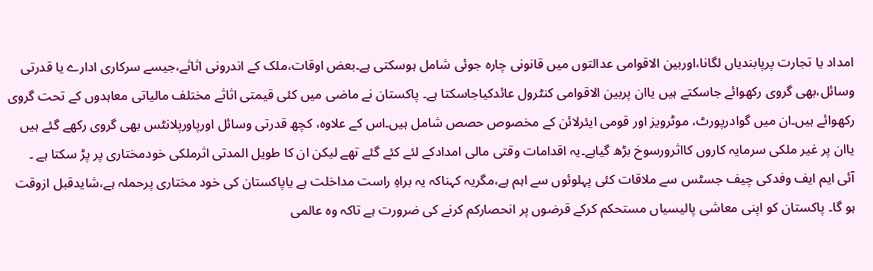امداد یا تجارت پرپابندیاں لگانا،اوربین الاقوامی عدالتوں میں قانونی چارہ جوئی شامل ہوسکتی ہے۔بعض اوقات،ملک کے اندرونی اثاثے،جیسے سرکاری ادارے یا قدرتی وسائل،بھی گروی رکھوائے جاسکتے ہیں یاان پربین الاقوامی کنٹرول عائدکیاجاسکتا ہے۔ پاکستان نے ماضی میں کئی قیمتی اثاثے مختلف مالیاتی معاہدوں کے تحت گروی رکھوائے ہیں۔ان میں گوادرپورٹ، موٹرویز اور قومی ایئرلائن کے مخصوص حصص شامل ہیں۔اس کے علاوہ، کچھ قدرتی وسائل اورپاورپلانٹس بھی گروی رکھے گئے ہیں یاان پر غیر ملکی سرمایہ کاروں کااثرورسوخ بڑھ گیاہے۔یہ اقدامات وقتی مالی امدادکے لئے کئے گئے تھے لیکن ان کا طویل المدتی اثرملکی خودمختاری پر پڑ سکتا ہے ۔
آئی ایم ایف وفدکی چیف جسٹس سے ملاقات کئی پہلوئوں سے اہم ہے،مگریہ کہناکہ یہ براہِ راست مداخلت ہے یاپاکستان کی خود مختاری پرحملہ ہے،شایدقبل ازوقت ہو گا۔ پاکستان کو اپنی معاشی پالیسیاں مستحکم کرکے قرضوں پر انحصارکم کرنے کی ضرورت ہے تاکہ وہ عالمی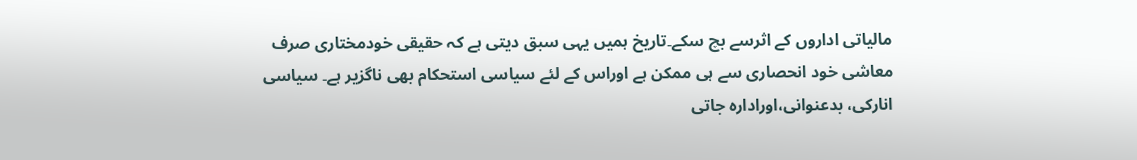مالیاتی اداروں کے اثرسے بچ سکے۔تاریخ ہمیں یہی سبق دیتی ہے کہ حقیقی خودمختاری صرف معاشی خود انحصاری سے ہی ممکن ہے اوراس کے لئے سیاسی استحکام بھی ناگزیر ہے۔ سیاسی انارکی، بدعنوانی،اورادارہ جاتی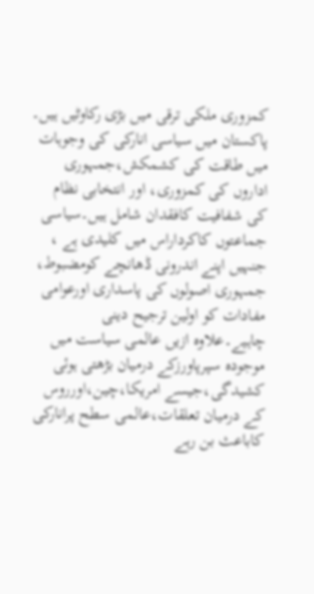کمزوری ملکی ترقی میں بڑی رکاوٹیں ہیں۔
پاکستان میں سیاسی انارکی کی وجوہات میں طاقت کی کشمکش،جمہوری اداروں کی کمزوری، اور انتخابی نظام کی شفافیت کافقدان شامل ہیں۔سیاسی جماعتوں کاکرداراس میں کلیدی ہے ، جنہیں اپنے اندرونی ڈھانچے کومضبوط، جمہوری اصولوں کی پاسداری اورعوامی مفادات کو اولین ترجیح دینی چاہیے۔علاوہ ازیں عالمی سیاست میں موجودہ سپرپاورزکے درمیان بڑھتی ہوئی کشیدگی،جیسے امریکا،چین،اورروس کے درمیان تعلقات،عالمی سطح پرانارکی کاباعث بن رہے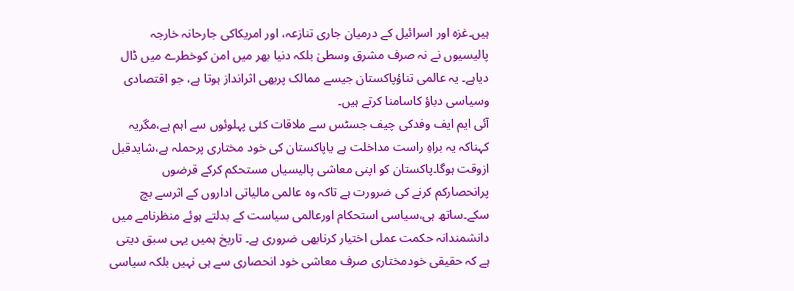ہیں۔غزہ اور اسرائیل کے درمیان جاری تنازعہ، اور امریکاکی جارحانہ خارجہ پالیسیوں نے نہ صرف مشرق وسطیٰ بلکہ دنیا بھر میں امن کوخطرے میں ڈال دیاہے۔ یہ عالمی تناؤپاکستان جیسے ممالک پربھی اثرانداز ہوتا ہے، جو اقتصادی وسیاسی دباؤ کاسامنا کرتے ہیں۔
آئی ایم ایف وفدکی چیف جسٹس سے ملاقات کئی پہلوئوں سے اہم ہے،مگریہ کہناکہ یہ براہِ راست مداخلت ہے یاپاکستان کی خود مختاری پرحملہ ہے،شایدقبل ازوقت ہوگا۔پاکستان کو اپنی معاشی پالیسیاں مستحکم کرکے قرضوں پرانحصارکم کرنے کی ضرورت ہے تاکہ وہ عالمی مالیاتی اداروں کے اثرسے بچ سکے۔ساتھ ہی،سیاسی استحکام اورعالمی سیاست کے بدلتے ہوئے منظرنامے میں دانشمندانہ حکمت عملی اختیار کرنابھی ضروری ہے۔ تاریخ ہمیں یہی سبق دیتی ہے کہ حقیقی خودمختاری صرف معاشی خود انحصاری سے ہی نہیں بلکہ سیاسی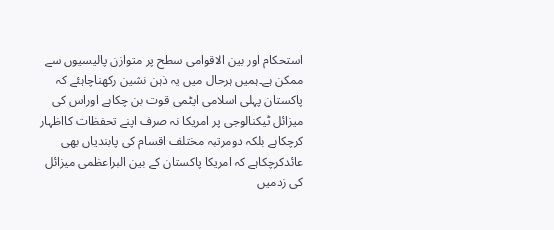استحکام اور بین الاقوامی سطح پر متوازن پالیسیوں سے ممکن ہے۔ہمیں ہرحال میں یہ ذہن نشین رکھناچاہئے کہ پاکستان پہلی اسلامی ایٹمی قوت بن چکاہے اوراس کی میزائل ٹیکنالوجی پر امریکا نہ صرف اپنے تحفظات کااظہار کرچکاہے بلکہ دومرتبہ مختلف اقسام کی پابندیاں بھی عائدکرچکاہے کہ امریکا پاکستان کے بین البراعظمی میزائل کی زدمیں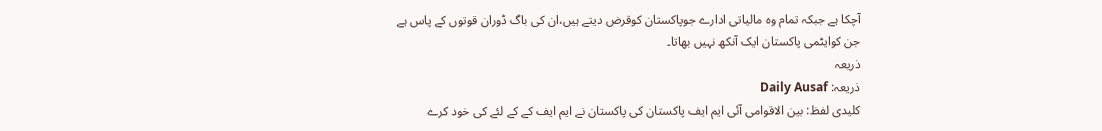آچکا ہے جبکہ تمام وہ مالیاتی ادارے جوپاکستان کوقرض دیتے ہیں،ان کی باگ ڈوران قوتوں کے پاس ہے جن کوایٹمی پاکستان ایک آنکھ نہیں بھاتا۔
ذریعہ
ذریعہ: Daily Ausaf
کلیدی لفظ: بین الاقوامی آئی ایم ایف پاکستان کی پاکستان نے ایم ایف کے کے لئے کی خود کرے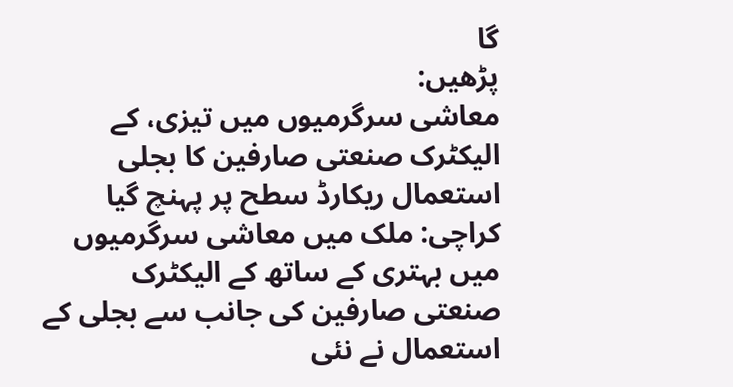گا
پڑھیں:
معاشی سرگرمیوں میں تیزی، کے الیکٹرک صنعتی صارفین کا بجلی استعمال ریکارڈ سطح پر پہنچ گیا
کراچی: ملک میں معاشی سرگرمیوں میں بہتری کے ساتھ کے الیکٹرک صنعتی صارفین کی جانب سے بجلی کے استعمال نے نئی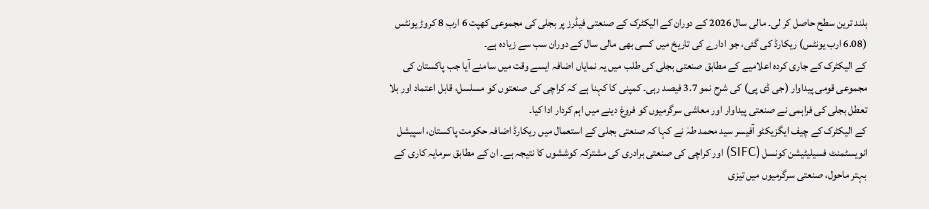بلند ترین سطح حاصل کر لی۔ مالی سال 2026 کے دوران کے الیکٹرک کے صنعتی فیڈرز پر بجلی کی مجموعی کھپت 6 ارب 8 کروڑ یونٹس (6.08 ارب یونٹس) ریکارڈ کی گئی، جو ادارے کی تاریخ میں کسی بھی مالی سال کے دوران سب سے زیادہ ہے۔
کے الیکٹرک کے جاری کردہ اعلامیے کے مطابق صنعتی بجلی کی طلب میں یہ نمایاں اضافہ ایسے وقت میں سامنے آیا جب پاکستان کی مجموعی قومی پیداوار (جی ڈی پی) کی شرح نمو 3.7 فیصد رہی۔ کمپنی کا کہنا ہے کہ کراچی کی صنعتوں کو مسلسل، قابل اعتماد اور بلا تعطل بجلی کی فراہمی نے صنعتی پیداوار اور معاشی سرگرمیوں کو فروغ دینے میں اہم کردار ادا کیا۔
کے الیکٹرک کے چیف ایگزیکٹو آفیسر سید محمد طہٰ نے کہا کہ صنعتی بجلی کے استعمال میں ریکارڈ اضافہ حکومت پاکستان، اسپیشل انویسٹمنٹ فسیلیٹیشن کونسل (SIFC) اور کراچی کی صنعتی برادری کی مشترکہ کوششوں کا نتیجہ ہے۔ ان کے مطابق سرمایہ کاری کے بہتر ماحول، صنعتی سرگرمیوں میں تیزی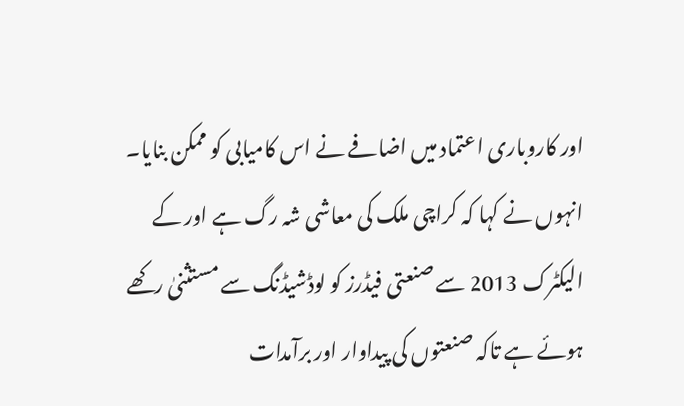اور کاروباری اعتماد میں اضافے نے اس کامیابی کو ممکن بنایا۔
انہوں نے کہا کہ کراچی ملک کی معاشی شہ رگ ہے اور کے الیکٹرک 2013 سے صنعتی فیڈرز کو لوڈشیڈنگ سے مستثنیٰ رکھے ہوئے ہے تاکہ صنعتوں کی پیداوار اور برآمدات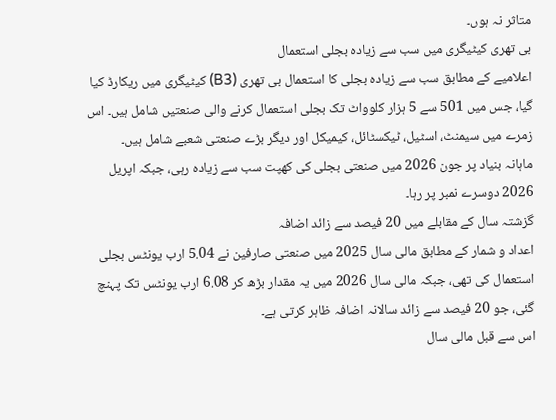متاثر نہ ہوں۔
بی تھری کیٹیگری میں سب سے زیادہ بجلی استعمال
اعلامیے کے مطابق سب سے زیادہ بجلی کا استعمال بی تھری (B3) کیٹیگری میں ریکارڈ کیا گیا، جس میں 501 سے 5 ہزار کلوواٹ تک بجلی استعمال کرنے والی صنعتیں شامل ہیں۔ اس زمرے میں سیمنٹ، اسٹیل، ٹیکسٹائل، کیمیکل اور دیگر بڑے صنعتی شعبے شامل ہیں۔
ماہانہ بنیاد پر جون 2026 میں صنعتی بجلی کی کھپت سب سے زیادہ رہی، جبکہ اپریل 2026 دوسرے نمبر پر رہا۔
گزشتہ سال کے مقابلے میں 20 فیصد سے زائد اضافہ
اعداد و شمار کے مطابق مالی سال 2025 میں صنعتی صارفین نے 5.04 ارب یونٹس بجلی استعمال کی تھی، جبکہ مالی سال 2026 میں یہ مقدار بڑھ کر 6.08 ارب یونٹس تک پہنچ گئی، جو 20 فیصد سے زائد سالانہ اضافہ ظاہر کرتی ہے۔
اس سے قبل مالی سال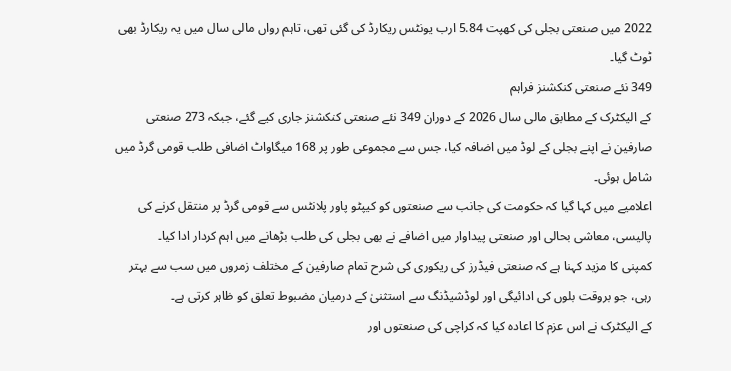2022 میں صنعتی بجلی کی کھپت 5.84 ارب یونٹس ریکارڈ کی گئی تھی، تاہم رواں مالی سال میں یہ ریکارڈ بھی ٹوٹ گیا۔
349 نئے صنعتی کنکشنز فراہم
کے الیکٹرک کے مطابق مالی سال 2026 کے دوران 349 نئے صنعتی کنکشنز جاری کیے گئے، جبکہ 273 صنعتی صارفین نے اپنے بجلی کے لوڈ میں اضافہ کیا، جس سے مجموعی طور پر 168 میگاواٹ اضافی طلب قومی گرڈ میں شامل ہوئی۔
اعلامیے میں کہا گیا کہ حکومت کی جانب سے صنعتوں کو کیپٹو پاور پلانٹس سے قومی گرڈ پر منتقل کرنے کی پالیسی، معاشی بحالی اور صنعتی پیداوار میں اضافے نے بھی بجلی کی طلب بڑھانے میں اہم کردار ادا کیا۔
کمپنی کا مزید کہنا ہے کہ صنعتی فیڈرز کی ریکوری کی شرح تمام صارفین کے مختلف زمروں میں سب سے بہتر رہی، جو بروقت بلوں کی ادائیگی اور لوڈشیڈنگ سے استثنیٰ کے درمیان مضبوط تعلق کو ظاہر کرتی ہے۔
کے الیکٹرک نے اس عزم کا اعادہ کیا کہ کراچی کی صنعتوں اور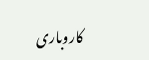کاروباری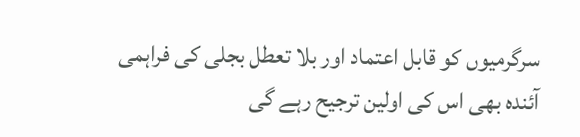سرگرمیوں کو قابل اعتماد اور بلا تعطل بجلی کی فراہمی آئندہ بھی اس کی اولین ترجیح رہے گی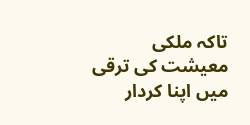تاکہ ملکی معیشت کی ترقی میں اپنا کردار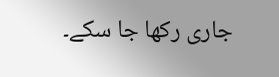جاری رکھا جا سکے۔